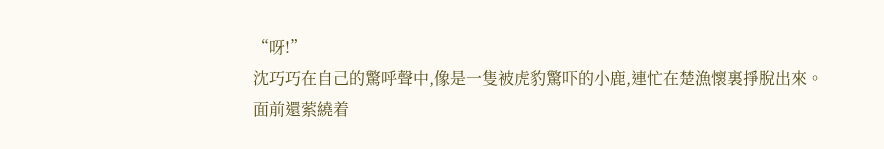“呀!”
沈巧巧在自己的驚呼聲中,像是一隻被虎豹驚吓的小鹿,連忙在楚漁懷裏掙脫出來。
面前還萦繞着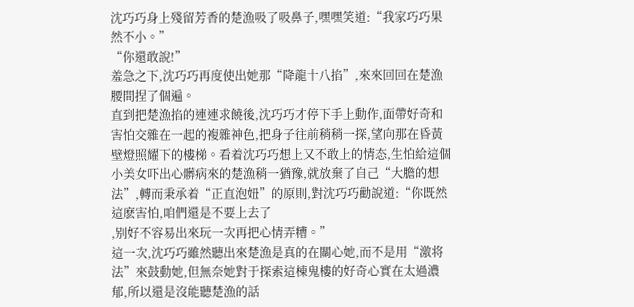沈巧巧身上殘留芳香的楚漁吸了吸鼻子,嘿嘿笑道:“我家巧巧果然不小。”
“你還敢說!”
羞急之下,沈巧巧再度使出她那“降龍十八掐”,來來回回在楚漁腰間捏了個遍。
直到把楚漁掐的連連求饒後,沈巧巧才停下手上動作,面帶好奇和害怕交雜在一起的複雜神色,把身子往前稍稍一探,望向那在昏黃壁燈照耀下的樓梯。看着沈巧巧想上又不敢上的情态,生怕給這個小美女吓出心髒病來的楚漁稍一猶豫,就放棄了自己“大膽的想法”,轉而秉承着“正直泡妞”的原則,對沈巧巧勸說道:“你既然這麽害怕,咱們還是不要上去了
,别好不容易出來玩一次再把心情弄糟。”
這一次,沈巧巧雖然聽出來楚漁是真的在關心她,而不是用“激将法”來鼓動她,但無奈她對于探索這棟鬼樓的好奇心實在太過濃郁,所以還是沒能聽楚漁的話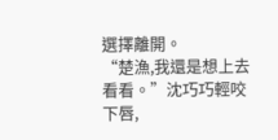選擇離開。
“楚漁,我還是想上去看看。”沈巧巧輕咬下唇,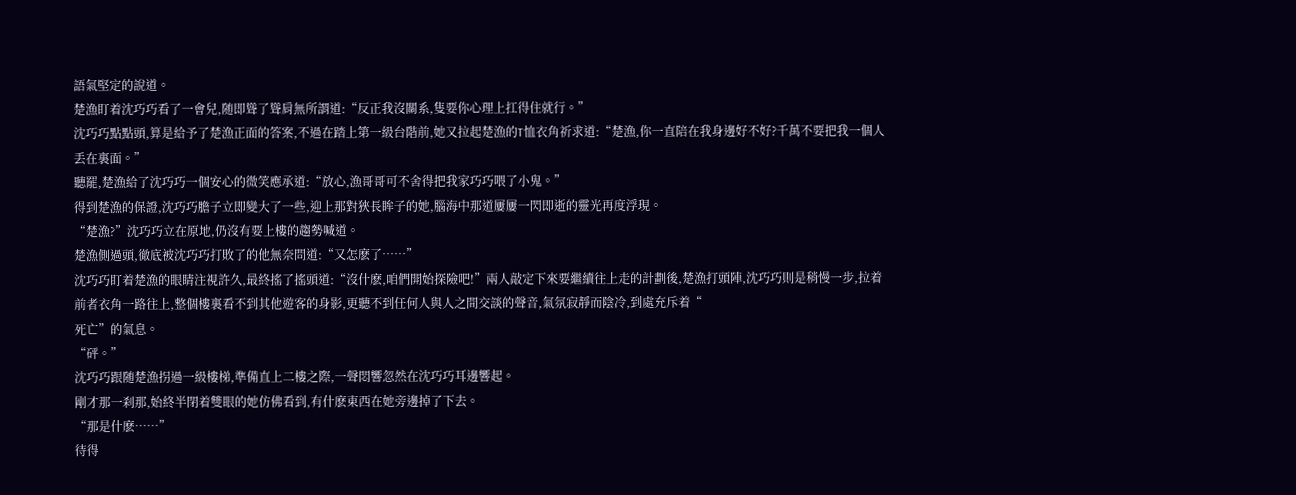語氣堅定的說道。
楚漁盯着沈巧巧看了一會兒,随即聳了聳肩無所謂道:“反正我沒關系,隻要你心理上扛得住就行。”
沈巧巧點點頭,算是給予了楚漁正面的答案,不過在踏上第一級台階前,她又拉起楚漁的T恤衣角祈求道:“楚漁,你一直陪在我身邊好不好?千萬不要把我一個人丢在裏面。”
聽罷,楚漁給了沈巧巧一個安心的微笑應承道:“放心,漁哥哥可不舍得把我家巧巧喂了小鬼。”
得到楚漁的保證,沈巧巧膽子立即變大了一些,迎上那對狹長眸子的她,腦海中那道屢屢一閃即逝的靈光再度浮現。
“楚漁?”沈巧巧立在原地,仍沒有要上樓的趨勢喊道。
楚漁側過頭,徹底被沈巧巧打敗了的他無奈問道:“又怎麽了……”
沈巧巧盯着楚漁的眼睛注視許久,最終搖了搖頭道:“沒什麽,咱們開始探險吧!”兩人敲定下來要繼續往上走的計劃後,楚漁打頭陣,沈巧巧則是稍慢一步,拉着前者衣角一路往上,整個樓裏看不到其他遊客的身影,更聽不到任何人與人之間交談的聲音,氣氛寂靜而陰冷,到處充斥着“
死亡”的氣息。
“砰。”
沈巧巧跟随楚漁拐過一級樓梯,準備直上二樓之際,一聲悶響忽然在沈巧巧耳邊響起。
剛才那一刹那,始終半閉着雙眼的她仿佛看到,有什麽東西在她旁邊掉了下去。
“那是什麽……”
待得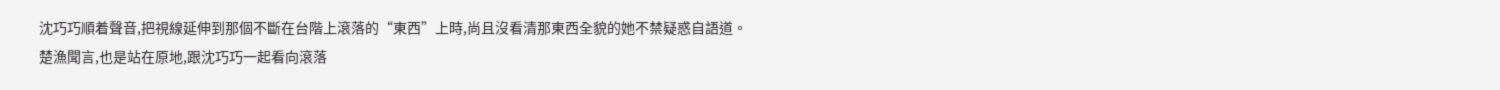沈巧巧順着聲音,把視線延伸到那個不斷在台階上滾落的“東西”上時,尚且沒看清那東西全貌的她不禁疑惑自語道。
楚漁聞言,也是站在原地,跟沈巧巧一起看向滾落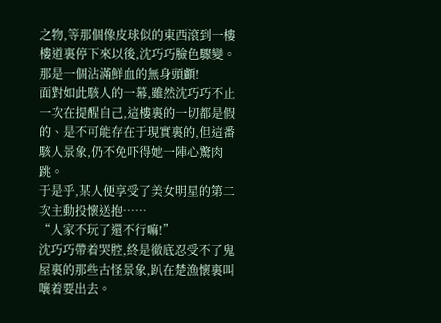之物,等那個像皮球似的東西滾到一樓樓道裏停下來以後,沈巧巧臉色驟變。
那是一個沾滿鮮血的無身頭顱!
面對如此駭人的一幕,雖然沈巧巧不止一次在提醒自己,這樓裏的一切都是假的、是不可能存在于現實裏的,但這番駭人景象,仍不免吓得她一陣心驚肉跳。
于是乎,某人便享受了美女明星的第二次主動投懷送抱……
“人家不玩了還不行嘛!”
沈巧巧帶着哭腔,終是徹底忍受不了鬼屋裏的那些古怪景象,趴在楚漁懷裏叫嚷着要出去。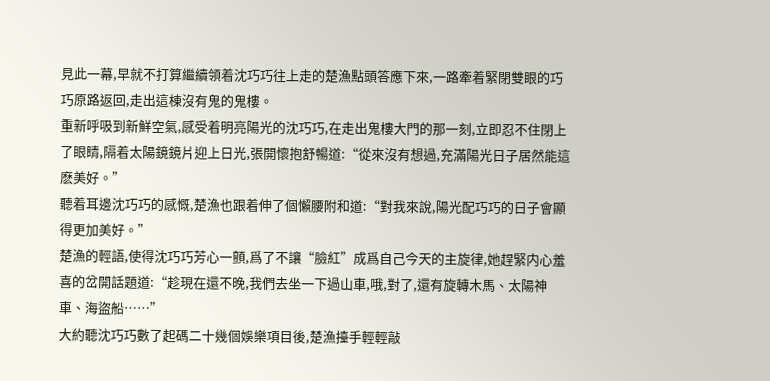見此一幕,早就不打算繼續領着沈巧巧往上走的楚漁點頭答應下來,一路牽着緊閉雙眼的巧巧原路返回,走出這棟沒有鬼的鬼樓。
重新呼吸到新鮮空氣,感受着明亮陽光的沈巧巧,在走出鬼樓大門的那一刻,立即忍不住閉上了眼睛,隔着太陽鏡鏡片迎上日光,張開懷抱舒暢道:“從來沒有想過,充滿陽光日子居然能這麽美好。”
聽着耳邊沈巧巧的感慨,楚漁也跟着伸了個懶腰附和道:“對我來說,陽光配巧巧的日子會顯得更加美好。”
楚漁的輕語,使得沈巧巧芳心一顫,爲了不讓“臉紅”成爲自己今天的主旋律,她趕緊内心羞喜的岔開話題道:“趁現在還不晚,我們去坐一下過山車,哦,對了,還有旋轉木馬、太陽神車、海盜船……”
大約聽沈巧巧數了起碼二十幾個娛樂項目後,楚漁擡手輕輕敲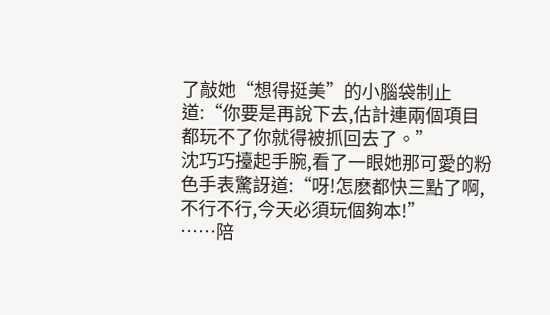了敲她“想得挺美”的小腦袋制止道:“你要是再說下去,估計連兩個項目都玩不了你就得被抓回去了。”
沈巧巧擡起手腕,看了一眼她那可愛的粉色手表驚訝道:“呀!怎麽都快三點了啊,不行不行,今天必須玩個夠本!”
……陪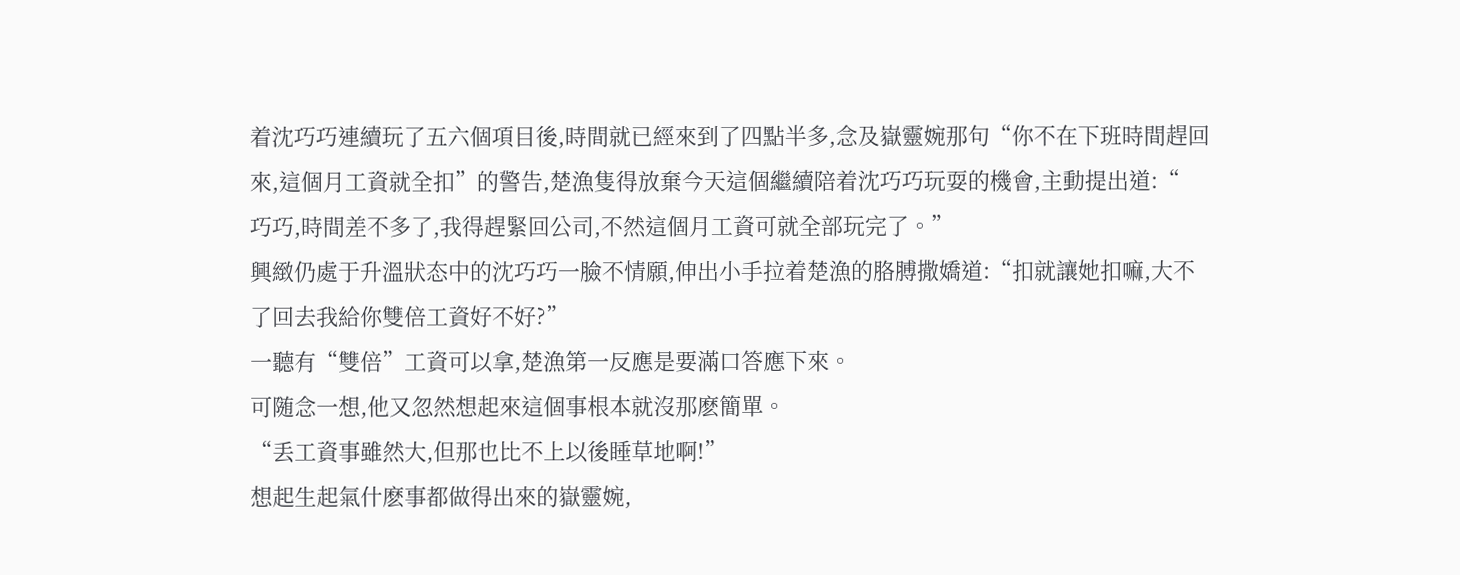着沈巧巧連續玩了五六個項目後,時間就已經來到了四點半多,念及嶽靈婉那句“你不在下班時間趕回來,這個月工資就全扣”的警告,楚漁隻得放棄今天這個繼續陪着沈巧巧玩耍的機會,主動提出道:“
巧巧,時間差不多了,我得趕緊回公司,不然這個月工資可就全部玩完了。”
興緻仍處于升溫狀态中的沈巧巧一臉不情願,伸出小手拉着楚漁的胳膊撒嬌道:“扣就讓她扣嘛,大不了回去我給你雙倍工資好不好?”
一聽有“雙倍”工資可以拿,楚漁第一反應是要滿口答應下來。
可随念一想,他又忽然想起來這個事根本就沒那麽簡單。
“丢工資事雖然大,但那也比不上以後睡草地啊!”
想起生起氣什麽事都做得出來的嶽靈婉,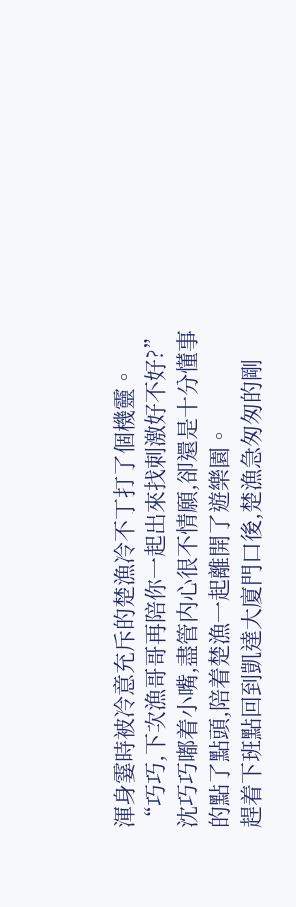渾身霎時被冷意充斥的楚漁冷不丁打了個機靈。
“巧巧,下次漁哥哥再陪你一起出來找刺激好不好?”
沈巧巧嘟着小嘴,盡管内心很不情願,卻還是十分懂事的點了點頭,陪着楚漁一起離開了遊樂園。
趕着下班點回到凱達大廈門口後,楚漁急匆匆的剛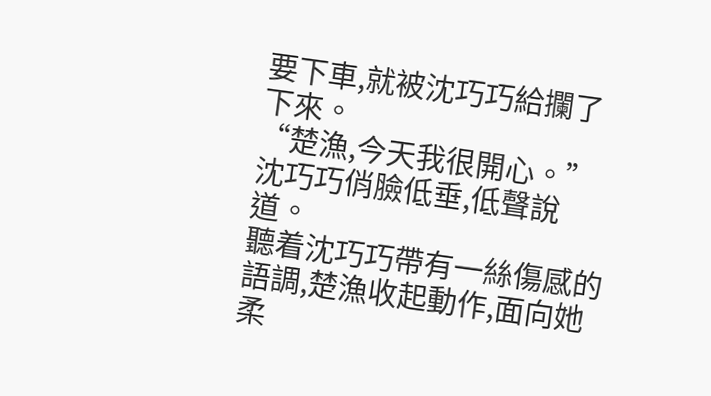要下車,就被沈巧巧給攔了下來。
“楚漁,今天我很開心。”沈巧巧俏臉低垂,低聲說道。
聽着沈巧巧帶有一絲傷感的語調,楚漁收起動作,面向她柔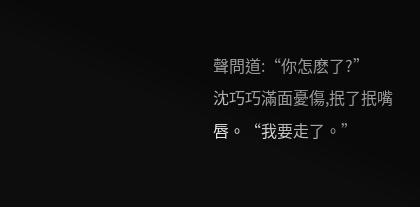聲問道:“你怎麽了?”
沈巧巧滿面憂傷,抿了抿嘴唇。“我要走了。”